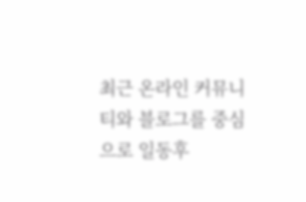최근 온라인 커뮤니티와 블로그를 중심으로 일동후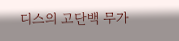디스의 고단백 무가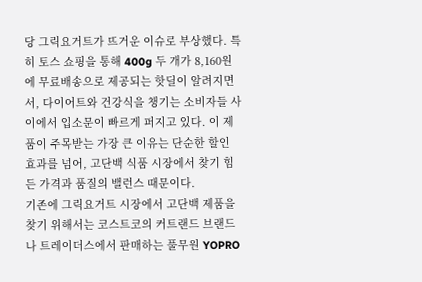당 그릭요거트가 뜨거운 이슈로 부상했다. 특히 토스 쇼핑을 통해 400g 두 개가 8,160원에 무료배송으로 제공되는 핫딜이 알려지면서, 다이어트와 건강식을 챙기는 소비자들 사이에서 입소문이 빠르게 퍼지고 있다. 이 제품이 주목받는 가장 큰 이유는 단순한 할인 효과를 넘어, 고단백 식품 시장에서 찾기 힘든 가격과 품질의 밸런스 때문이다.
기존에 그릭요거트 시장에서 고단백 제품을 찾기 위해서는 코스트코의 커트랜드 브랜드나 트레이더스에서 판매하는 풀무원 YOPRO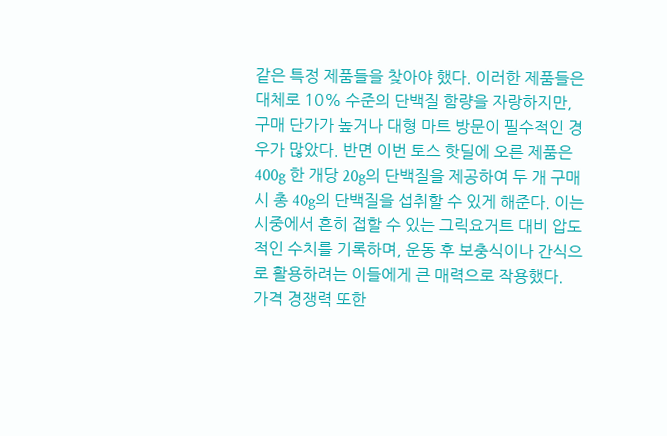같은 특정 제품들을 찾아야 했다. 이러한 제품들은 대체로 10% 수준의 단백질 함량을 자랑하지만, 구매 단가가 높거나 대형 마트 방문이 필수적인 경우가 많았다. 반면 이번 토스 핫딜에 오른 제품은 400g 한 개당 20g의 단백질을 제공하여 두 개 구매 시 총 40g의 단백질을 섭취할 수 있게 해준다. 이는 시중에서 흔히 접할 수 있는 그릭요거트 대비 압도적인 수치를 기록하며, 운동 후 보충식이나 간식으로 활용하려는 이들에게 큰 매력으로 작용했다.
가격 경쟁력 또한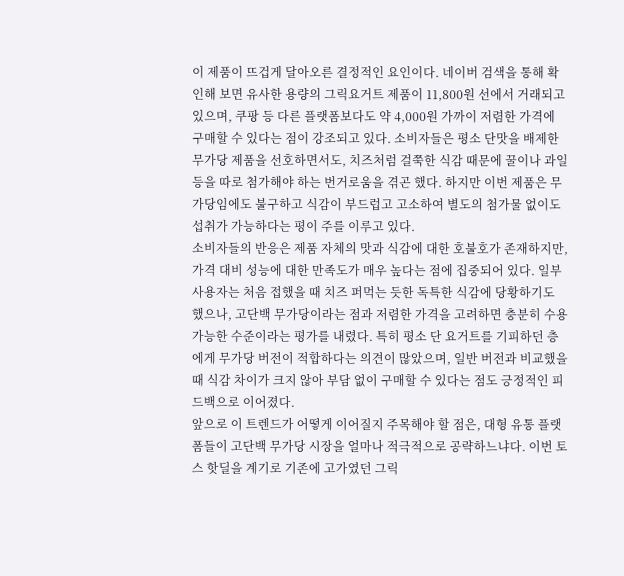이 제품이 뜨겁게 달아오른 결정적인 요인이다. 네이버 검색을 통해 확인해 보면 유사한 용량의 그릭요거트 제품이 11,800원 선에서 거래되고 있으며, 쿠팡 등 다른 플랫폼보다도 약 4,000원 가까이 저렴한 가격에 구매할 수 있다는 점이 강조되고 있다. 소비자들은 평소 단맛을 배제한 무가당 제품을 선호하면서도, 치즈처럼 걸쭉한 식감 때문에 꿀이나 과일 등을 따로 첨가해야 하는 번거로움을 겪곤 했다. 하지만 이번 제품은 무가당임에도 불구하고 식감이 부드럽고 고소하여 별도의 첨가물 없이도 섭취가 가능하다는 평이 주를 이루고 있다.
소비자들의 반응은 제품 자체의 맛과 식감에 대한 호불호가 존재하지만, 가격 대비 성능에 대한 만족도가 매우 높다는 점에 집중되어 있다. 일부 사용자는 처음 접했을 때 치즈 퍼먹는 듯한 독특한 식감에 당황하기도 했으나, 고단백 무가당이라는 점과 저렴한 가격을 고려하면 충분히 수용 가능한 수준이라는 평가를 내렸다. 특히 평소 단 요거트를 기피하던 층에게 무가당 버전이 적합하다는 의견이 많았으며, 일반 버전과 비교했을 때 식감 차이가 크지 않아 부담 없이 구매할 수 있다는 점도 긍정적인 피드백으로 이어졌다.
앞으로 이 트렌드가 어떻게 이어질지 주목해야 할 점은, 대형 유통 플랫폼들이 고단백 무가당 시장을 얼마나 적극적으로 공략하느냐다. 이번 토스 핫딜을 계기로 기존에 고가였던 그릭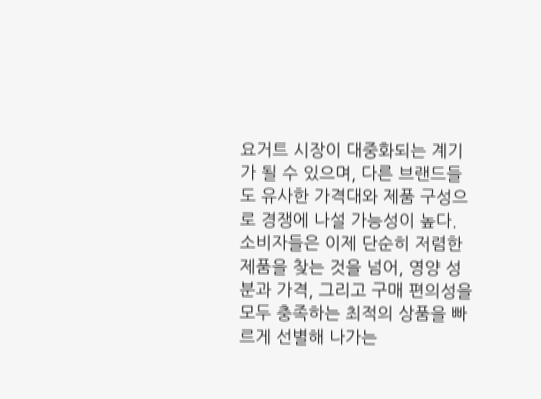요거트 시장이 대중화되는 계기가 될 수 있으며, 다른 브랜드들도 유사한 가격대와 제품 구성으로 경쟁에 나설 가능성이 높다. 소비자들은 이제 단순히 저렴한 제품을 찾는 것을 넘어, 영양 성분과 가격, 그리고 구매 편의성을 모두 충족하는 최적의 상품을 빠르게 선별해 나가는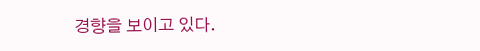경향을 보이고 있다.